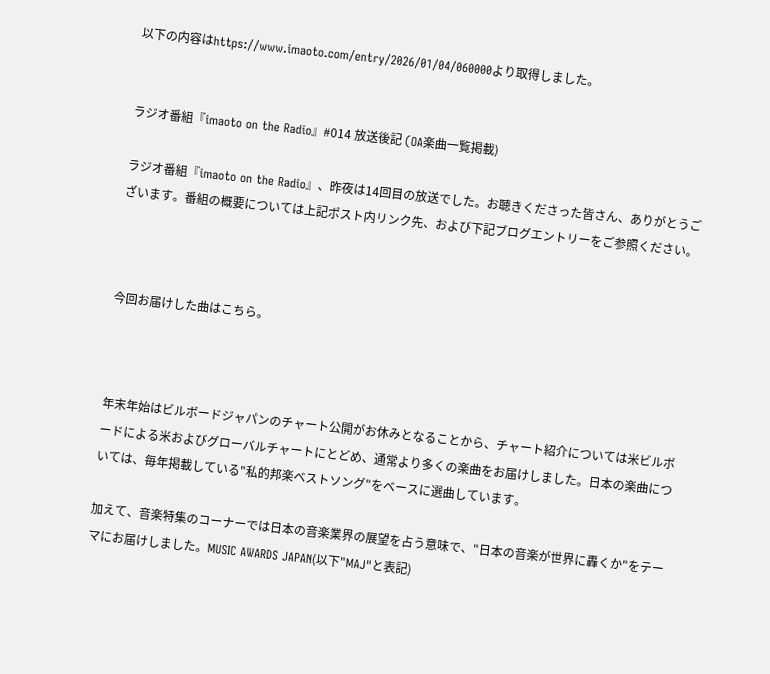以下の内容はhttps://www.imaoto.com/entry/2026/01/04/060000より取得しました。


ラジオ番組『imaoto on the Radio』#014 放送後記 (OA楽曲一覧掲載)

ラジオ番組『imaoto on the Radio』、昨夜は14回目の放送でした。お聴きくださった皆さん、ありがとうございます。番組の概要については上記ポスト内リンク先、および下記ブログエントリーをご参照ください。



今回お届けした曲はこちら。



年末年始はビルボードジャパンのチャート公開がお休みとなることから、チャート紹介については米ビルボードによる米およびグローバルチャートにとどめ、通常より多くの楽曲をお届けしました。日本の楽曲については、毎年掲載している"私的邦楽ベストソング"をベースに選曲しています。

加えて、音楽特集のコーナーでは日本の音楽業界の展望を占う意味で、"日本の音楽が世界に轟くか"をテーマにお届けしました。MUSIC AWARDS JAPAN(以下"MAJ"と表記)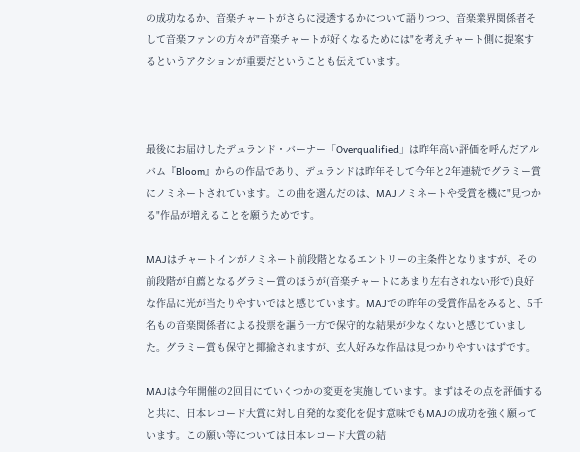の成功なるか、音楽チャートがさらに浸透するかについて語りつつ、音楽業界関係者そして音楽ファンの方々が"音楽チャートが好くなるためには"を考えチャート側に提案するというアクションが重要だということも伝えています。



最後にお届けしたデュランド・バーナー「Overqualified」は昨年高い評価を呼んだアルバム『Bloom』からの作品であり、デュランドは昨年そして今年と2年連続でグラミー賞にノミネートされています。この曲を選んだのは、MAJノミネートや受賞を機に"見つかる"作品が増えることを願うためです。

MAJはチャートインがノミネート前段階となるエントリーの主条件となりますが、その前段階が自薦となるグラミー賞のほうが(音楽チャートにあまり左右されない形で)良好な作品に光が当たりやすいではと感じています。MAJでの昨年の受賞作品をみると、5千名もの音楽関係者による投票を謳う一方で保守的な結果が少なくないと感じていました。グラミー賞も保守と揶揄されますが、玄人好みな作品は見つかりやすいはずです。

MAJは今年開催の2回目にていくつかの変更を実施しています。まずはその点を評価すると共に、日本レコード大賞に対し自発的な変化を促す意味でもMAJの成功を強く願っています。この願い等については日本レコード大賞の結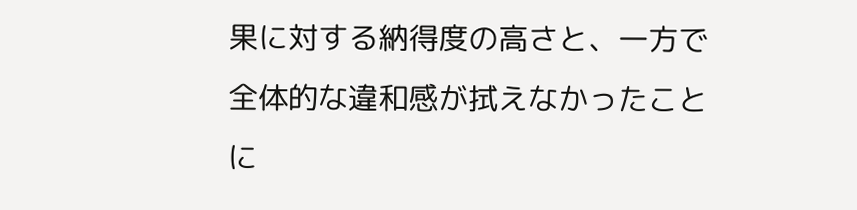果に対する納得度の高さと、一方で全体的な違和感が拭えなかったことに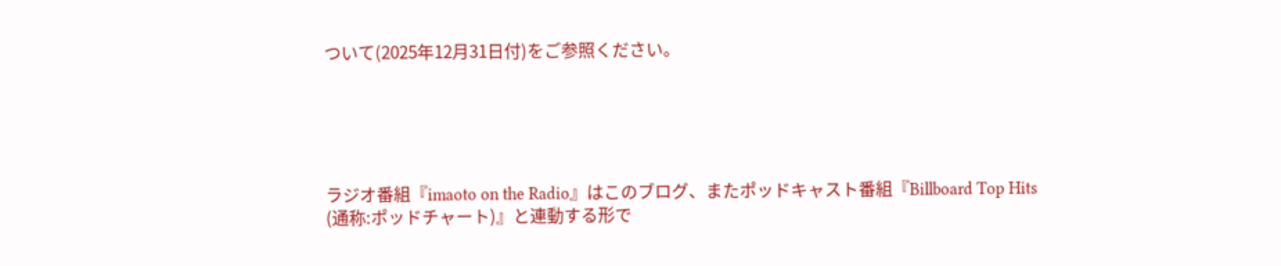ついて(2025年12月31日付)をご参照ください。





ラジオ番組『imaoto on the Radio』はこのブログ、またポッドキャスト番組『Billboard Top Hits (通称:ポッドチャート)』と連動する形で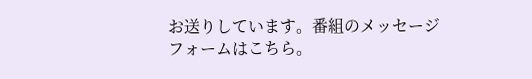お送りしています。番組のメッセージフォームはこちら。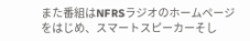また番組はNFRSラジオのホームページをはじめ、スマートスピーカーそし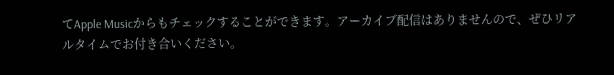てApple Musicからもチェックすることができます。アーカイブ配信はありませんので、ぜひリアルタイムでお付き合いください。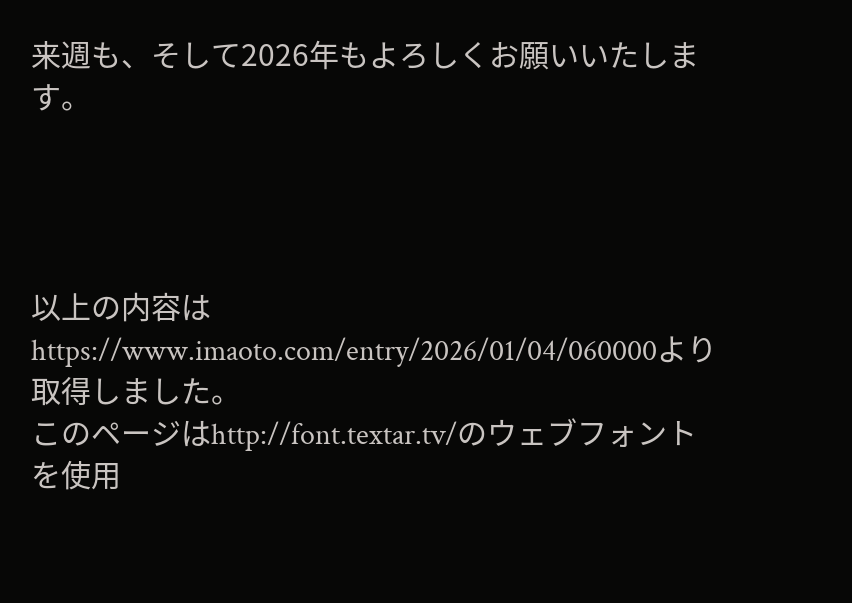来週も、そして2026年もよろしくお願いいたします。




以上の内容はhttps://www.imaoto.com/entry/2026/01/04/060000より取得しました。
このページはhttp://font.textar.tv/のウェブフォントを使用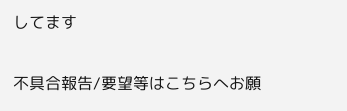してます

不具合報告/要望等はこちらへお願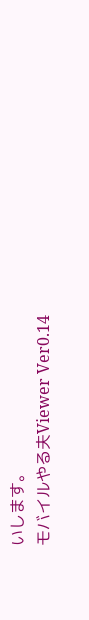いします。
モバイルやる夫Viewer Ver0.14